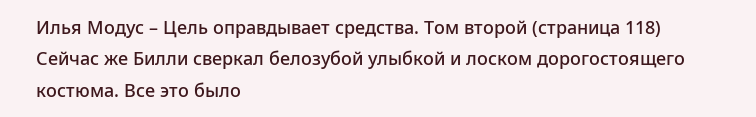Илья Модус – Цель оправдывает средства. Том второй (страница 118)
Сейчас же Билли сверкал белозубой улыбкой и лоском дорогостоящего костюма. Все это было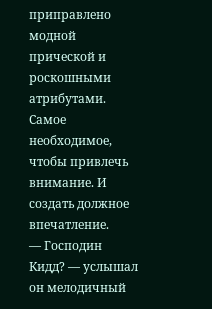приправлено модной прической и роскошными атрибутами. Самое необходимое, чтобы привлечь внимание. И создать должное впечатление.
— Господин Кидд? — услышал он мелодичный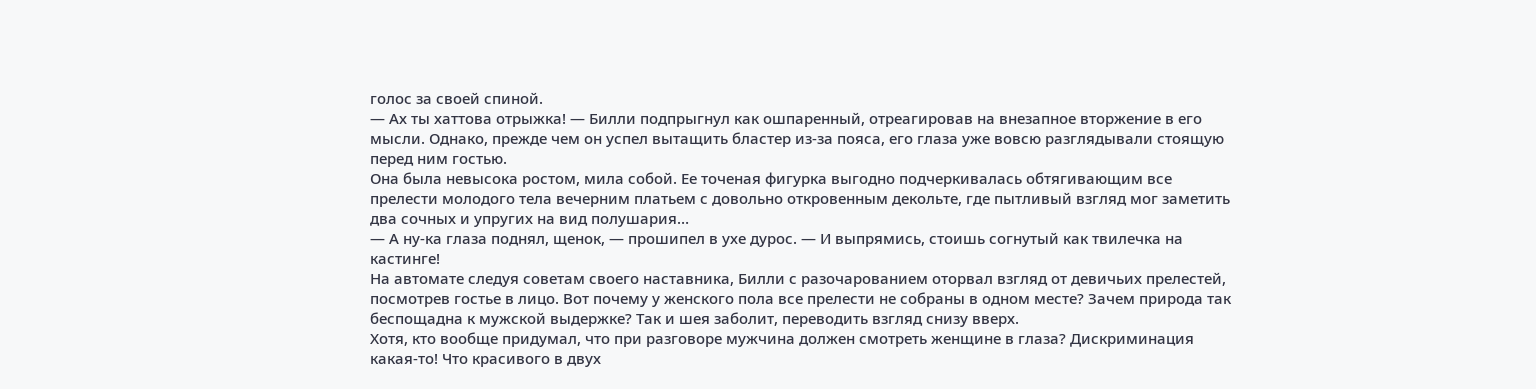голос за своей спиной.
— Ах ты хаттова отрыжка! — Билли подпрыгнул как ошпаренный, отреагировав на внезапное вторжение в его мысли. Однако, прежде чем он успел вытащить бластер из-за пояса, его глаза уже вовсю разглядывали стоящую перед ним гостью.
Она была невысока ростом, мила собой. Ее точеная фигурка выгодно подчеркивалась обтягивающим все прелести молодого тела вечерним платьем с довольно откровенным декольте, где пытливый взгляд мог заметить два сочных и упругих на вид полушария…
— А ну-ка глаза поднял, щенок, — прошипел в ухе дурос. — И выпрямись, стоишь согнутый как твилечка на кастинге!
На автомате следуя советам своего наставника, Билли с разочарованием оторвал взгляд от девичьих прелестей, посмотрев гостье в лицо. Вот почему у женского пола все прелести не собраны в одном месте? Зачем природа так беспощадна к мужской выдержке? Так и шея заболит, переводить взгляд снизу вверх.
Хотя, кто вообще придумал, что при разговоре мужчина должен смотреть женщине в глаза? Дискриминация какая-то! Что красивого в двух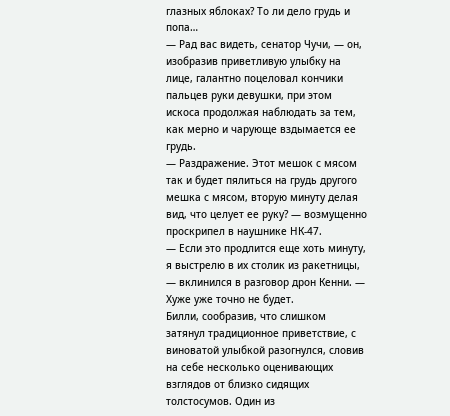глазных яблоках? То ли дело грудь и попа…
— Рад вас видеть, сенатор Чучи, — он, изобразив приветливую улыбку на лице, галантно поцеловал кончики пальцев руки девушки, при этом искоса продолжая наблюдать за тем, как мерно и чарующе вздымается ее грудь.
— Раздражение. Этот мешок с мясом так и будет пялиться на грудь другого мешка с мясом, вторую минуту делая вид, что целует ее руку? — возмущенно проскрипел в наушнике НК-47.
— Если это продлится еще хоть минуту, я выстрелю в их столик из ракетницы, — вклинился в разговор дрон Кенни. — Хуже уже точно не будет.
Билли, сообразив, что слишком затянул традиционное приветствие, с виноватой улыбкой разогнулся, словив на себе несколько оценивающих взглядов от близко сидящих толстосумов. Один из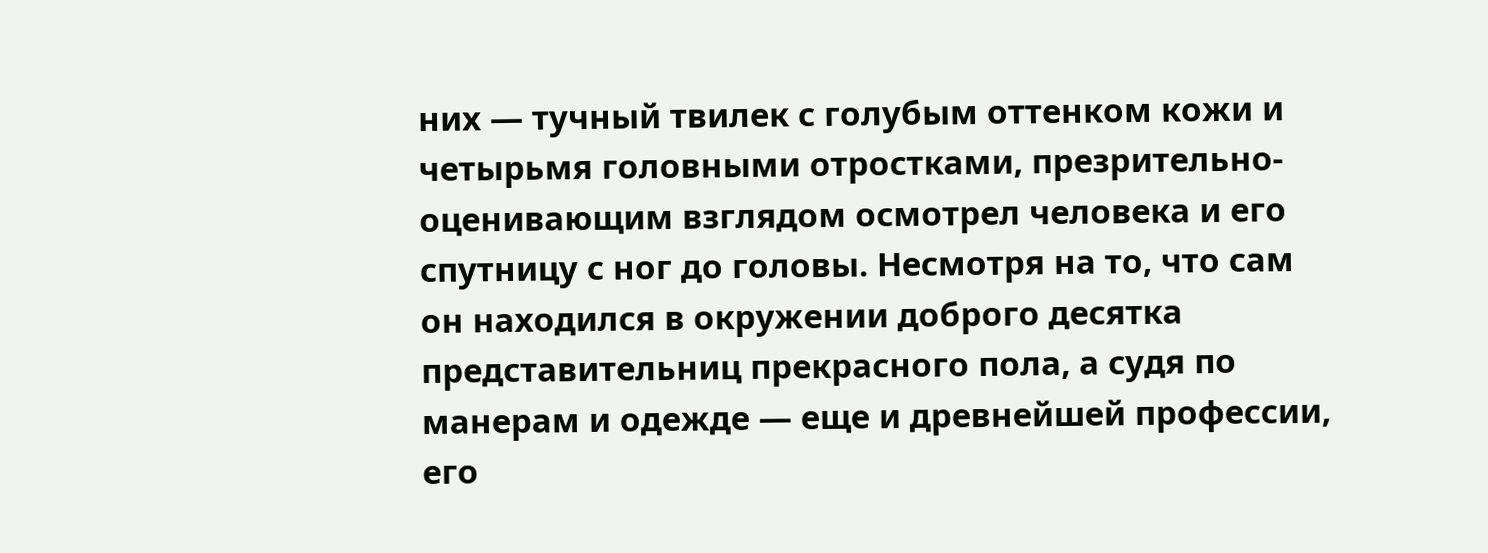них — тучный твилек с голубым оттенком кожи и четырьмя головными отростками, презрительно-оценивающим взглядом осмотрел человека и его спутницу с ног до головы. Несмотря на то, что сам он находился в окружении доброго десятка представительниц прекрасного пола, а судя по манерам и одежде — еще и древнейшей профессии, его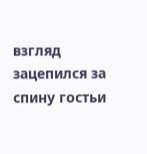взгляд зацепился за спину гостьи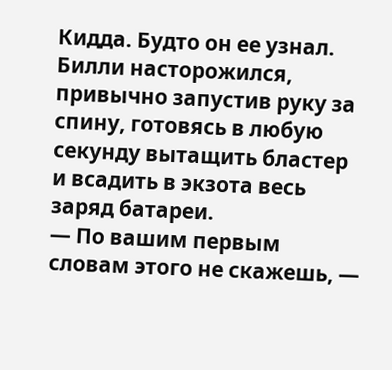Кидда. Будто он ее узнал.
Билли насторожился, привычно запустив руку за спину, готовясь в любую секунду вытащить бластер и всадить в экзота весь заряд батареи.
— По вашим первым словам этого не скажешь, —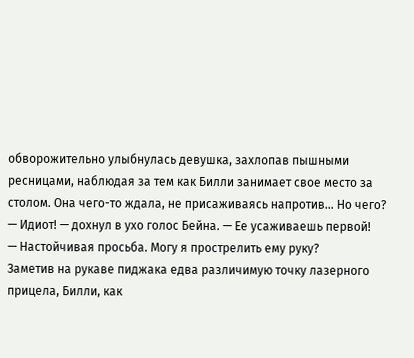обворожительно улыбнулась девушка, захлопав пышными ресницами, наблюдая за тем как Билли занимает свое место за столом. Она чего-то ждала, не присаживаясь напротив… Но чего?
— Идиот! — дохнул в ухо голос Бейна. — Ее усаживаешь первой!
— Настойчивая просьба. Могу я прострелить ему руку?
Заметив на рукаве пиджака едва различимую точку лазерного прицела, Билли, как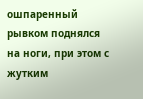ошпаренный рывком поднялся на ноги, при этом с жутким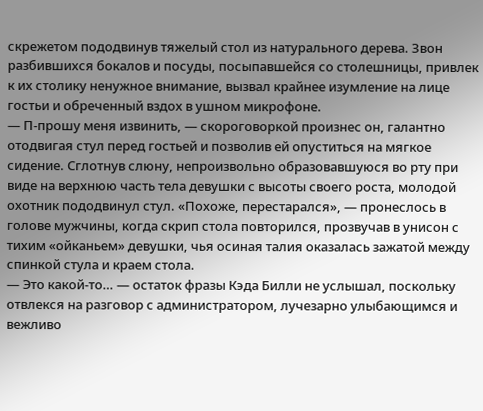скрежетом пододвинув тяжелый стол из натурального дерева. Звон разбившихся бокалов и посуды, посыпавшейся со столешницы, привлек к их столику ненужное внимание, вызвал крайнее изумление на лице гостьи и обреченный вздох в ушном микрофоне.
— П-прошу меня извинить, — скороговоркой произнес он, галантно отодвигая стул перед гостьей и позволив ей опуститься на мягкое сидение. Сглотнув слюну, непроизвольно образовавшуюся во рту при виде на верхнюю часть тела девушки с высоты своего роста, молодой охотник пододвинул стул. «Похоже, перестарался», — пронеслось в голове мужчины, когда скрип стола повторился, прозвучав в унисон с тихим «ойканьем» девушки, чья осиная талия оказалась зажатой между спинкой стула и краем стола.
— Это какой-то… — остаток фразы Кэда Билли не услышал, поскольку отвлекся на разговор с администратором, лучезарно улыбающимся и вежливо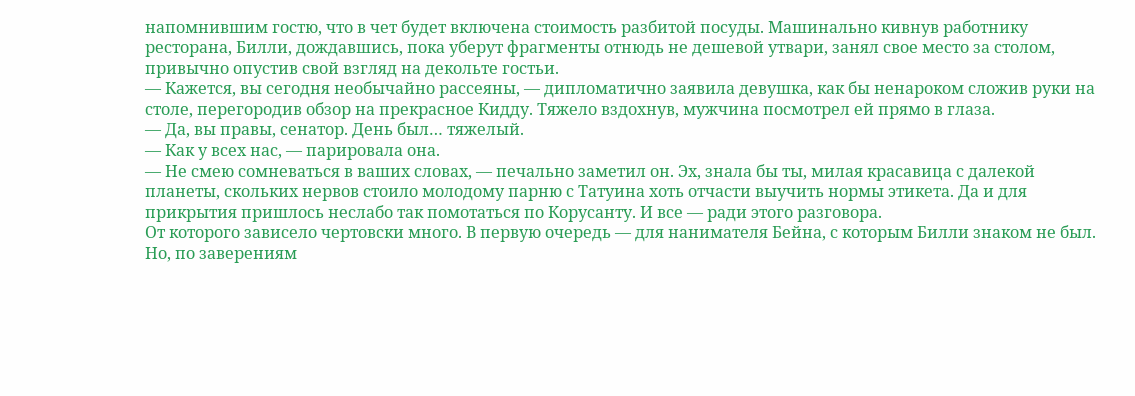напомнившим гостю, что в чет будет включена стоимость разбитой посуды. Машинально кивнув работнику ресторана, Билли, дождавшись, пока уберут фрагменты отнюдь не дешевой утвари, занял свое место за столом, привычно опустив свой взгляд на декольте гостьи.
— Кажется, вы сегодня необычайно рассеяны, — дипломатично заявила девушка, как бы ненароком сложив руки на столе, перегородив обзор на прекрасное Кидду. Тяжело вздохнув, мужчина посмотрел ей прямо в глаза.
— Да, вы правы, сенатор. День был… тяжелый.
— Как у всех нас, — парировала она.
— Не смею сомневаться в ваших словах, — печально заметил он. Эх, знала бы ты, милая красавица с далекой планеты, скольких нервов стоило молодому парню с Татуина хоть отчасти выучить нормы этикета. Да и для прикрытия пришлось неслабо так помотаться по Корусанту. И все — ради этого разговора.
От которого зависело чертовски много. В первую очередь — для нанимателя Бейна, с которым Билли знаком не был. Но, по заверениям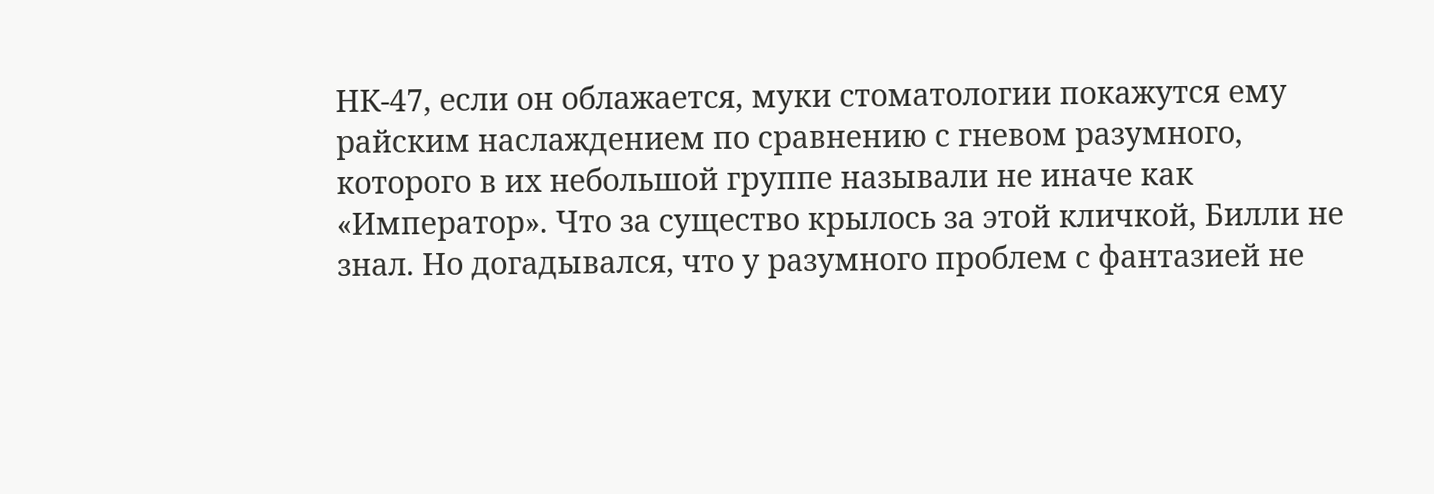НК-47, если он облажается, муки стоматологии покажутся ему райским наслаждением по сравнению с гневом разумного, которого в их небольшой группе называли не иначе как «Император». Что за существо крылось за этой кличкой, Билли не знал. Но догадывался, что у разумного проблем с фантазией не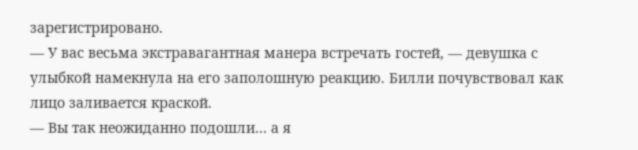зарегистрировано.
— У вас весьма экстравагантная манера встречать гостей, — девушка с улыбкой намекнула на его заполошную реакцию. Билли почувствовал как лицо заливается краской.
— Вы так неожиданно подошли… а я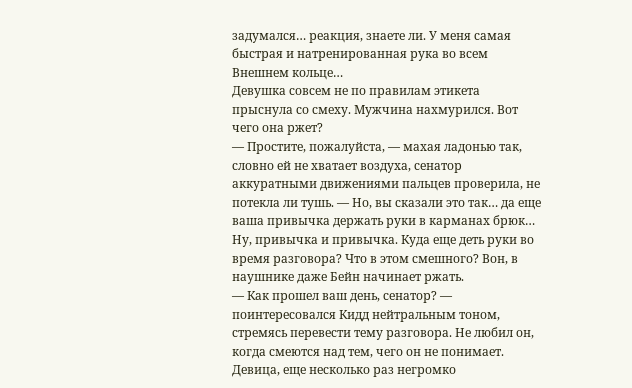задумался… реакция, знаете ли. У меня самая быстрая и натренированная рука во всем Внешнем кольце…
Девушка совсем не по правилам этикета прыснула со смеху. Мужчина нахмурился. Вот чего она ржет?
— Простите, пожалуйста, — махая ладонью так, словно ей не хватает воздуха, сенатор аккуратными движениями пальцев проверила, не потекла ли тушь. — Но, вы сказали это так… да еще ваша привычка держать руки в карманах брюк…
Ну, привычка и привычка. Куда еще деть руки во время разговора? Что в этом смешного? Вон, в наушнике даже Бейн начинает ржать.
— Как прошел ваш день, сенатор? — поинтересовался Кидд нейтральным тоном, стремясь перевести тему разговора. Не любил он, когда смеются над тем, чего он не понимает.
Девица, еще несколько раз негромко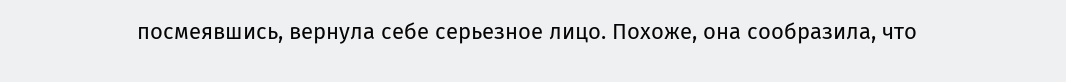посмеявшись, вернула себе серьезное лицо. Похоже, она сообразила, что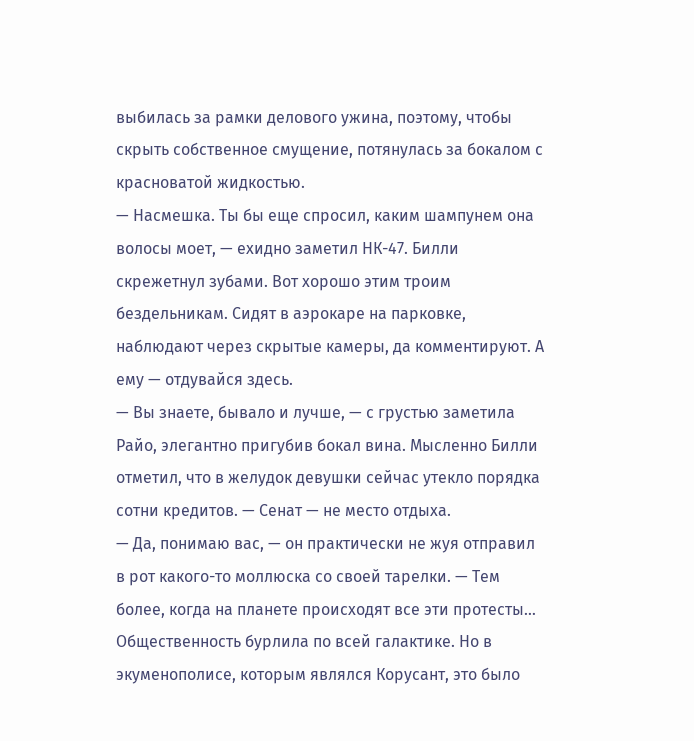выбилась за рамки делового ужина, поэтому, чтобы скрыть собственное смущение, потянулась за бокалом с красноватой жидкостью.
— Насмешка. Ты бы еще спросил, каким шампунем она волосы моет, — ехидно заметил НК-47. Билли скрежетнул зубами. Вот хорошо этим троим бездельникам. Сидят в аэрокаре на парковке, наблюдают через скрытые камеры, да комментируют. А ему — отдувайся здесь.
— Вы знаете, бывало и лучше, — с грустью заметила Райо, элегантно пригубив бокал вина. Мысленно Билли отметил, что в желудок девушки сейчас утекло порядка сотни кредитов. — Сенат — не место отдыха.
— Да, понимаю вас, — он практически не жуя отправил в рот какого-то моллюска со своей тарелки. — Тем более, когда на планете происходят все эти протесты…
Общественность бурлила по всей галактике. Но в экуменополисе, которым являлся Корусант, это было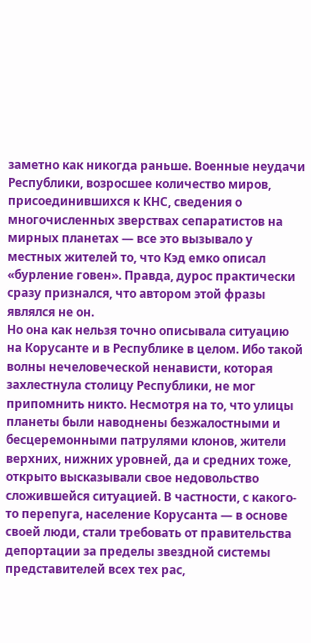заметно как никогда раньше. Военные неудачи Республики, возросшее количество миров, присоединившихся к КНС, сведения о многочисленных зверствах сепаратистов на мирных планетах — все это вызывало у местных жителей то, что Кэд емко описал «бурление говен». Правда, дурос практически сразу признался, что автором этой фразы являлся не он.
Но она как нельзя точно описывала ситуацию на Корусанте и в Республике в целом. Ибо такой волны нечеловеческой ненависти, которая захлестнула столицу Республики, не мог припомнить никто. Несмотря на то, что улицы планеты были наводнены безжалостными и бесцеремонными патрулями клонов, жители верхних, нижних уровней, да и средних тоже, открыто высказывали свое недовольство сложившейся ситуацией. В частности, с какого-то перепуга, население Корусанта — в основе своей люди, стали требовать от правительства депортации за пределы звездной системы представителей всех тех рас,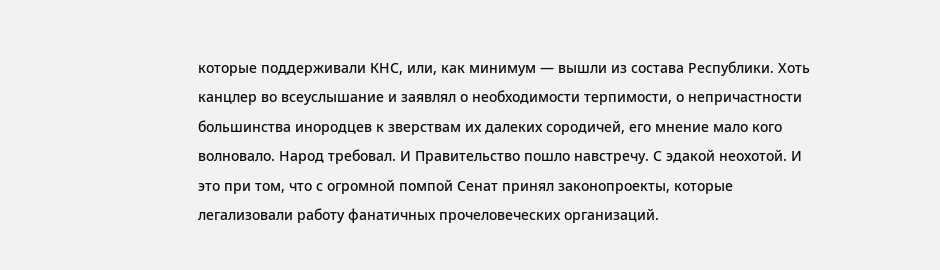которые поддерживали КНС, или, как минимум — вышли из состава Республики. Хоть канцлер во всеуслышание и заявлял о необходимости терпимости, о непричастности большинства инородцев к зверствам их далеких сородичей, его мнение мало кого волновало. Народ требовал. И Правительство пошло навстречу. С эдакой неохотой. И это при том, что с огромной помпой Сенат принял законопроекты, которые легализовали работу фанатичных прочеловеческих организаций.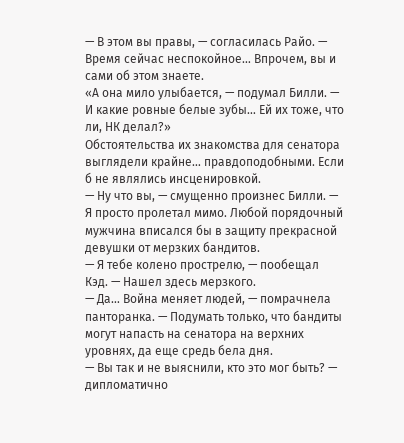— В этом вы правы, — согласилась Райо. — Время сейчас неспокойное… Впрочем, вы и сами об этом знаете.
«А она мило улыбается, — подумал Билли. — И какие ровные белые зубы… Ей их тоже, что ли, НК делал?»
Обстоятельства их знакомства для сенатора выглядели крайне… правдоподобными. Если б не являлись инсценировкой.
— Ну что вы, — смущенно произнес Билли. — Я просто пролетал мимо. Любой порядочный мужчина вписался бы в защиту прекрасной девушки от мерзких бандитов.
— Я тебе колено прострелю, — пообещал Кэд. — Нашел здесь мерзкого.
— Да… Война меняет людей, — помрачнела панторанка. — Подумать только, что бандиты могут напасть на сенатора на верхних уровнях, да еще средь бела дня.
— Вы так и не выяснили, кто это мог быть? — дипломатично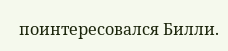поинтересовался Билли.